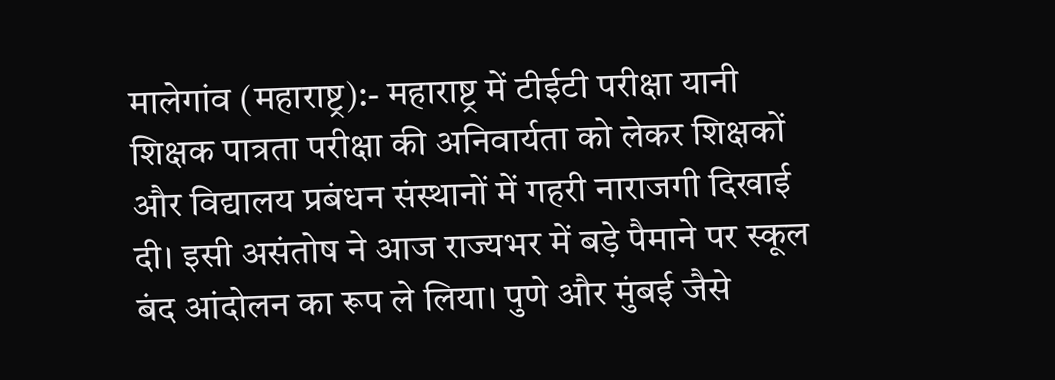मालेगांव (महाराष्ट्र):- महाराष्ट्र में टीईटी परीक्षा यानी शिक्षक पात्रता परीक्षा की अनिवार्यता को लेकर शिक्षकों और विद्यालय प्रबंधन संस्थानों में गहरी नाराजगी दिखाई दी। इसी असंतोष ने आज राज्यभर में बड़े पैमाने पर स्कूल बंद आंदोलन का रूप ले लिया। पुणे और मुंबई जैसे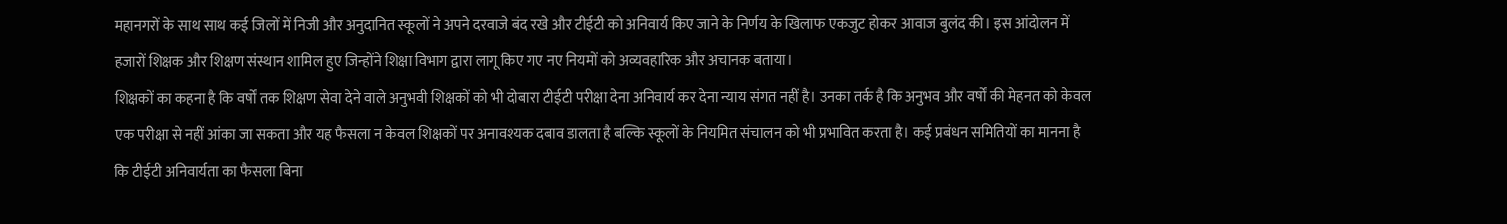महानगरों के साथ साथ कई जिलों में निजी और अनुदानित स्कूलों ने अपने दरवाजे बंद रखे और टीईटी को अनिवार्य किए जाने के निर्णय के खिलाफ एकजुट होकर आवाज बुलंद की। इस आंदोलन में हजारों शिक्षक और शिक्षण संस्थान शामिल हुए जिन्होंने शिक्षा विभाग द्वारा लागू किए गए नए नियमों को अव्यवहारिक और अचानक बताया।
शिक्षकों का कहना है कि वर्षों तक शिक्षण सेवा देने वाले अनुभवी शिक्षकों को भी दोबारा टीईटी परीक्षा देना अनिवार्य कर देना न्याय संगत नहीं है। उनका तर्क है कि अनुभव और वर्षों की मेहनत को केवल एक परीक्षा से नहीं आंका जा सकता और यह फैसला न केवल शिक्षकों पर अनावश्यक दबाव डालता है बल्कि स्कूलों के नियमित संचालन को भी प्रभावित करता है। कई प्रबंधन समितियों का मानना है कि टीईटी अनिवार्यता का फैसला बिना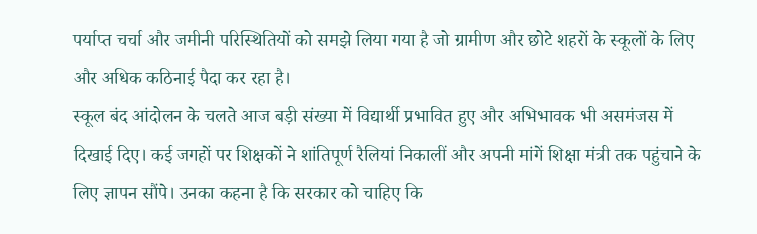पर्याप्त चर्चा और जमीनी परिस्थितियों को समझे लिया गया है जो ग्रामीण और छोटे शहरों के स्कूलों के लिए और अधिक कठिनाई पैदा कर रहा है।
स्कूल बंद आंदोलन के चलते आज बड़ी संख्या में विद्यार्थी प्रभावित हुए और अभिभावक भी असमंजस में दिखाई दिए। कई जगहों पर शिक्षकों ने शांतिपूर्ण रैलियां निकालीं और अपनी मांगें शिक्षा मंत्री तक पहुंचाने के लिए ज्ञापन सौंपे। उनका कहना है कि सरकार को चाहिए कि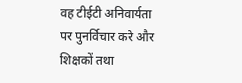वह टीईटी अनिवार्यता पर पुनर्विचार करे और शिक्षकों तथा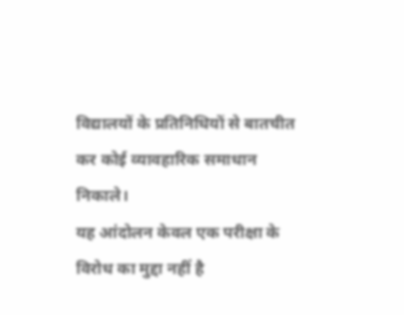विद्यालयों के प्रतिनिधियों से बातचीत कर कोई व्यावहारिक समाधान निकाले।
यह आंदोलन केवल एक परीक्षा के विरोध का मुद्दा नहीं है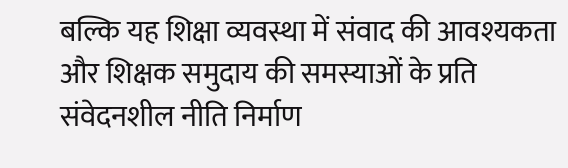बल्कि यह शिक्षा व्यवस्था में संवाद की आवश्यकता और शिक्षक समुदाय की समस्याओं के प्रति संवेदनशील नीति निर्माण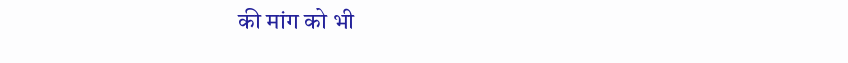की मांग को भी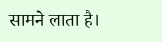सामने लाता है।